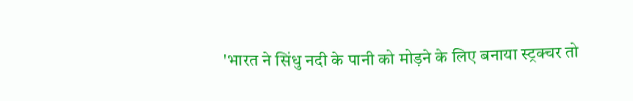'भारत ने सिंधु नदी के पानी को मोड़ने के लिए बनाया स्ट्रक्चर तो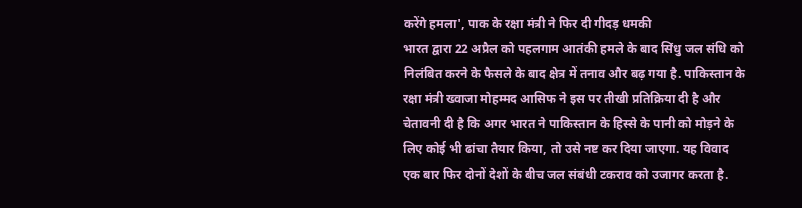करेंगे हमला', पाक के रक्षा मंत्री ने फिर दी गीदड़ धमकी
भारत द्वारा 22 अप्रैल को पहलगाम आतंकी हमले के बाद सिंधु जल संधि को निलंबित करने के फैसले के बाद क्षेत्र में तनाव और बढ़ गया है. पाकिस्तान के रक्षा मंत्री ख्वाजा मोहम्मद आसिफ ने इस पर तीखी प्रतिक्रिया दी है और चेतावनी दी है कि अगर भारत ने पाकिस्तान के हिस्से के पानी को मोड़ने के लिए कोई भी ढांचा तैयार किया, तो उसे नष्ट कर दिया जाएगा. यह विवाद एक बार फिर दोनों देशों के बीच जल संबंधी टकराव को उजागर करता है.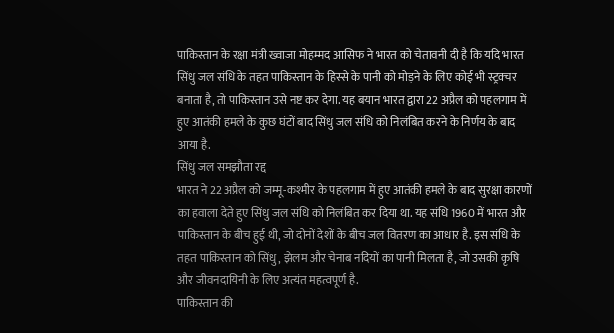पाकिस्तान के रक्षा मंत्री ख्वाजा मोहम्मद आसिफ ने भारत को चेतावनी दी है कि यदि भारत सिंधु जल संधि के तहत पाकिस्तान के हिस्से के पानी को मोड़ने के लिए कोई भी स्ट्रक्चर बनाता है, तो पाकिस्तान उसे नष्ट कर देगा. यह बयान भारत द्वारा 22 अप्रैल को पहलगाम में हुए आतंकी हमले के कुछ घंटों बाद सिंधु जल संधि को निलंबित करने के निर्णय के बाद आया है.
सिंधु जल समझौता रद्द
भारत ने 22 अप्रैल को जम्मू-कश्मीर के पहलगाम में हुए आतंकी हमले के बाद सुरक्षा कारणों का हवाला देते हुए सिंधु जल संधि को निलंबित कर दिया था. यह संधि 1960 में भारत और पाकिस्तान के बीच हुई थी, जो दोनों देशों के बीच जल वितरण का आधार है. इस संधि के तहत पाकिस्तान को सिंधु, झेलम और चेनाब नदियों का पानी मिलता है, जो उसकी कृषि और जीवनदायिनी के लिए अत्यंत महत्वपूर्ण है.
पाकिस्तान की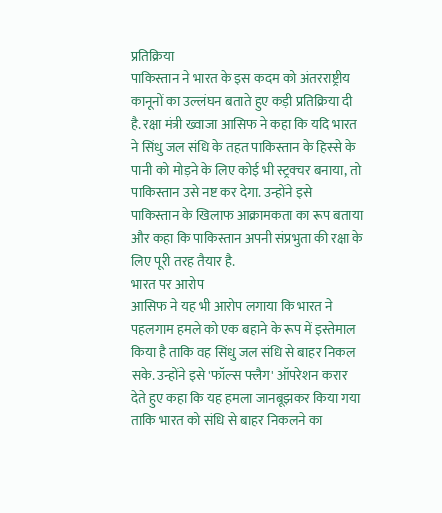प्रतिक्रिया
पाकिस्तान ने भारत के इस कदम को अंतरराष्ट्रीय कानूनों का उल्लंघन बताते हुए कड़ी प्रतिक्रिया दी है. रक्षा मंत्री ख्वाजा आसिफ ने कहा कि यदि भारत ने सिंधु जल संधि के तहत पाकिस्तान के हिस्से के पानी को मोड़ने के लिए कोई भी स्ट्रक्चर बनाया, तो पाकिस्तान उसे नष्ट कर देगा. उन्होंने इसे पाकिस्तान के खिलाफ आक्रामकता का रूप बताया और कहा कि पाकिस्तान अपनी संप्रभुता की रक्षा के लिए पूरी तरह तैयार है.
भारत पर आरोप
आसिफ ने यह भी आरोप लगाया कि भारत ने पहलगाम हमले को एक बहाने के रूप में इस्तेमाल किया है ताकि वह सिंधु जल संधि से बाहर निकल सके. उन्होंने इसे 'फॉल्स फ्लैग' ऑपरेशन करार देते हुए कहा कि यह हमला जानबूझकर किया गया ताकि भारत को संधि से बाहर निकलने का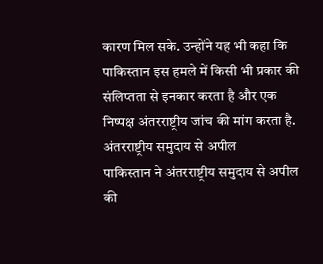कारण मिल सके. उन्होंने यह भी कहा कि पाकिस्तान इस हमले में किसी भी प्रकार की संलिप्तता से इनकार करता है और एक निष्पक्ष अंतरराष्ट्रीय जांच की मांग करता है.
अंतरराष्ट्रीय समुदाय से अपील
पाकिस्तान ने अंतरराष्ट्रीय समुदाय से अपील की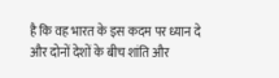है कि वह भारत के इस कदम पर ध्यान दे और दोनों देशों के बीच शांति और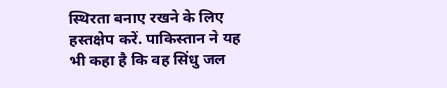स्थिरता बनाए रखने के लिए हस्तक्षेप करें. पाकिस्तान ने यह भी कहा है कि वह सिंधु जल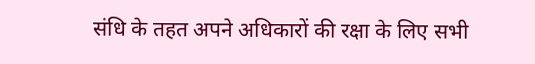संधि के तहत अपने अधिकारों की रक्षा के लिए सभी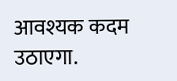आवश्यक कदम उठाएगा.